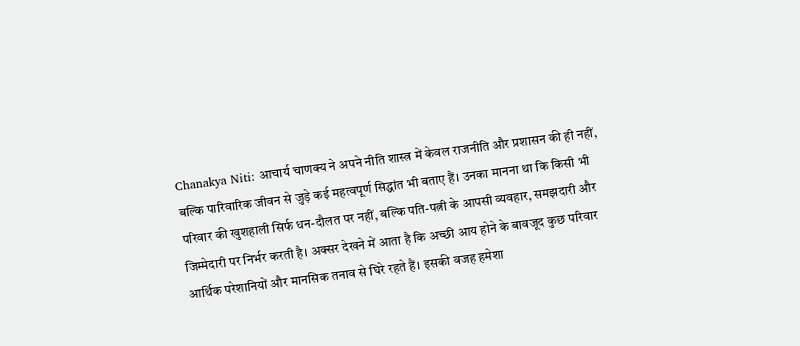Chanakya Niti: आचार्य चाणक्य ने अपने नीति शास्त्र में केवल राजनीति और प्रशासन की ही नहीं, बल्कि पारिवारिक जीवन से जुड़े कई महत्वपूर्ण सिद्धांत भी बताए हैं। उनका मानना था कि किसी भी परिवार की खुशहाली सिर्फ धन-दौलत पर नहीं, बल्कि पति-पत्नी के आपसी व्यवहार, समझदारी और जिम्मेदारी पर निर्भर करती है। अक्सर देखने में आता है कि अच्छी आय होने के बावजूद कुछ परिवार आर्थिक परेशानियों और मानसिक तनाव से घिरे रहते हैं। इसकी वजह हमेशा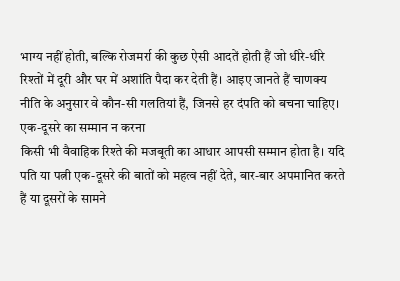भाग्य नहीं होती, बल्कि रोजमर्रा की कुछ ऐसी आदतें होती हैं जो धीरे-धीरे रिश्तों में दूरी और घर में अशांति पैदा कर देती हैं। आइए जानते हैं चाणक्य नीति के अनुसार वे कौन-सी गलतियां हैं, जिनसे हर दंपति को बचना चाहिए।
एक-दूसरे का सम्मान न करना
किसी भी वैवाहिक रिश्ते की मजबूती का आधार आपसी सम्मान होता है। यदि पति या पत्नी एक-दूसरे की बातों को महत्व नहीं देते, बार-बार अपमानित करते हैं या दूसरों के सामने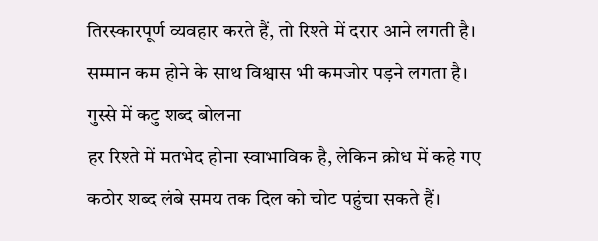तिरस्कारपूर्ण व्यवहार करते हैं, तो रिश्ते में दरार आने लगती है। सम्मान कम होने के साथ विश्वास भी कमजोर पड़ने लगता है।
गुस्से में कटु शब्द बोलना
हर रिश्ते में मतभेद होना स्वाभाविक है, लेकिन क्रोध में कहे गए कठोर शब्द लंबे समय तक दिल को चोट पहुंचा सकते हैं।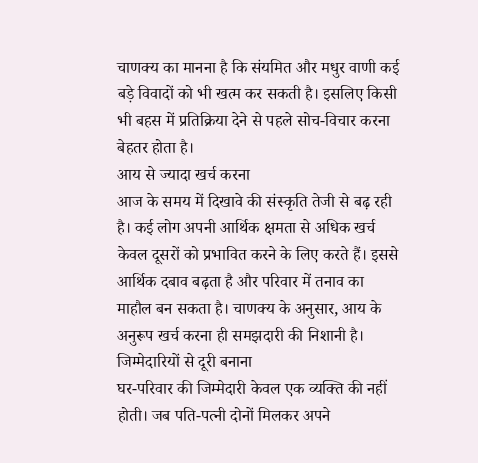चाणक्य का मानना है कि संयमित और मधुर वाणी कई बड़े विवादों को भी खत्म कर सकती है। इसलिए किसी भी बहस में प्रतिक्रिया देने से पहले सोच-विचार करना बेहतर होता है।
आय से ज्यादा खर्च करना
आज के समय में दिखावे की संस्कृति तेजी से बढ़ रही है। कई लोग अपनी आर्थिक क्षमता से अधिक खर्च केवल दूसरों को प्रभावित करने के लिए करते हैं। इससे आर्थिक दबाव बढ़ता है और परिवार में तनाव का माहौल बन सकता है। चाणक्य के अनुसार, आय के अनुरूप खर्च करना ही समझदारी की निशानी है।
जिम्मेदारियों से दूरी बनाना
घर-परिवार की जिम्मेदारी केवल एक व्यक्ति की नहीं होती। जब पति-पत्नी दोनों मिलकर अपने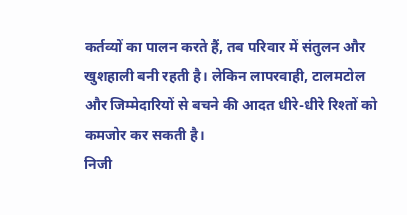कर्तव्यों का पालन करते हैं, तब परिवार में संतुलन और खुशहाली बनी रहती है। लेकिन लापरवाही, टालमटोल और जिम्मेदारियों से बचने की आदत धीरे-धीरे रिश्तों को कमजोर कर सकती है।
निजी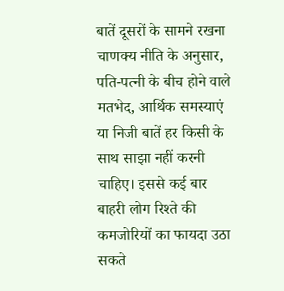बातें दूसरों के सामने रखना
चाणक्य नीति के अनुसार, पति-पत्नी के बीच होने वाले मतभेद, आर्थिक समस्याएं या निजी बातें हर किसी के साथ साझा नहीं करनी चाहिए। इससे कई बार बाहरी लोग रिश्ते की कमजोरियों का फायदा उठा सकते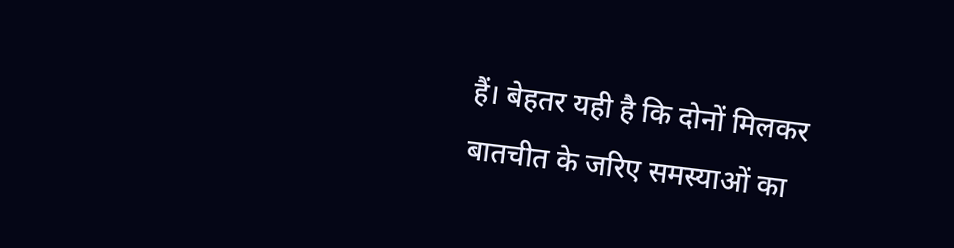हैं। बेहतर यही है कि दोनों मिलकर बातचीत के जरिए समस्याओं का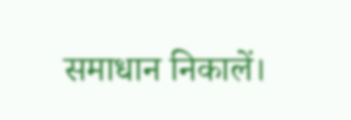समाधान निकालें।